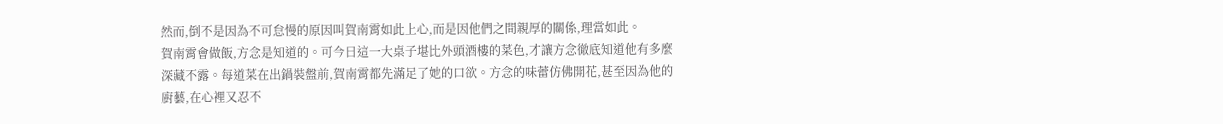然而,倒不是因為不可怠慢的原因叫賀南霄如此上心,而是因他們之間親厚的關係,理當如此。
賀南霄會做飯,方念是知道的。可今日這一大桌子堪比外頭酒樓的菜色,才讓方念徹底知道他有多麼深藏不露。每道菜在出鍋裝盤前,賀南霄都先滿足了她的口欲。方念的味蕾仿佛開花,甚至因為他的廚藝,在心裡又忍不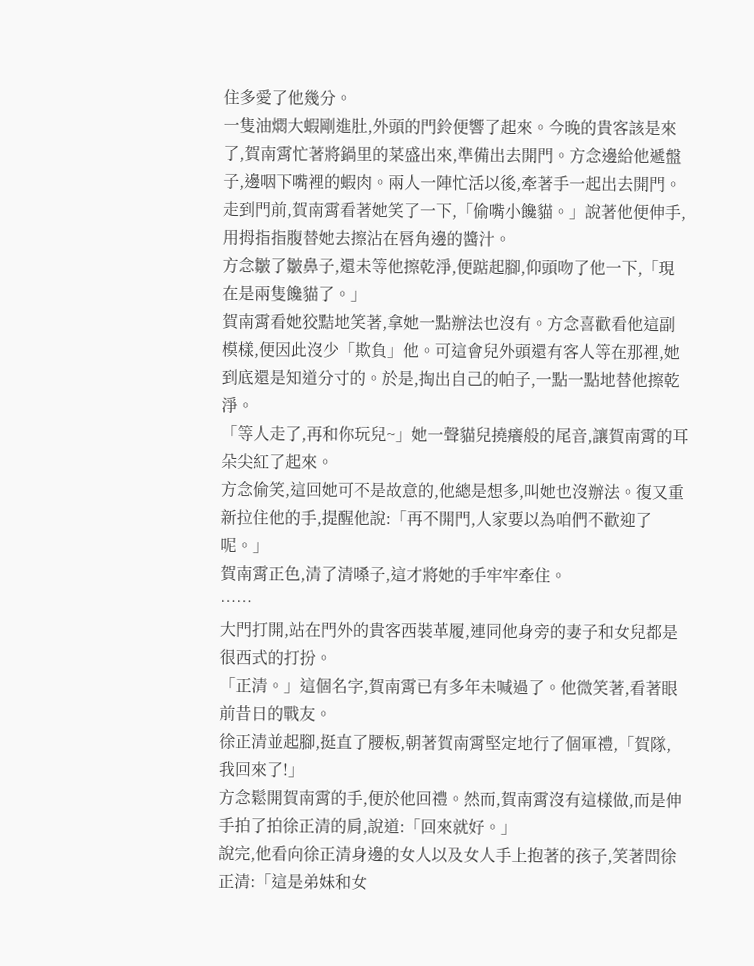住多愛了他幾分。
一隻油燜大蝦剛進肚,外頭的門鈴便響了起來。今晚的貴客該是來了,賀南霄忙著將鍋里的菜盛出來,準備出去開門。方念邊給他遞盤子,邊咽下嘴裡的蝦肉。兩人一陣忙活以後,牽著手一起出去開門。
走到門前,賀南霄看著她笑了一下,「偷嘴小饞貓。」說著他便伸手,用拇指指腹替她去擦沾在唇角邊的醬汁。
方念皺了皺鼻子,還未等他擦乾淨,便踮起腳,仰頭吻了他一下,「現在是兩隻饞貓了。」
賀南霄看她狡黠地笑著,拿她一點辦法也沒有。方念喜歡看他這副模樣,便因此沒少「欺負」他。可這會兒外頭還有客人等在那裡,她到底還是知道分寸的。於是,掏出自己的帕子,一點一點地替他擦乾淨。
「等人走了,再和你玩兒~」她一聲貓兒撓癢般的尾音,讓賀南霄的耳朵尖紅了起來。
方念偷笑,這回她可不是故意的,他總是想多,叫她也沒辦法。復又重新拉住他的手,提醒他說:「再不開門,人家要以為咱們不歡迎了呢。」
賀南霄正色,清了清嗓子,這才將她的手牢牢牽住。
……
大門打開,站在門外的貴客西裝革履,連同他身旁的妻子和女兒都是很西式的打扮。
「正清。」這個名字,賀南霄已有多年未喊過了。他微笑著,看著眼前昔日的戰友。
徐正清並起腳,挺直了腰板,朝著賀南霄堅定地行了個軍禮,「賀隊,我回來了!」
方念鬆開賀南霄的手,便於他回禮。然而,賀南霄沒有這樣做,而是伸手拍了拍徐正清的肩,說道:「回來就好。」
說完,他看向徐正清身邊的女人以及女人手上抱著的孩子,笑著問徐正清:「這是弟妹和女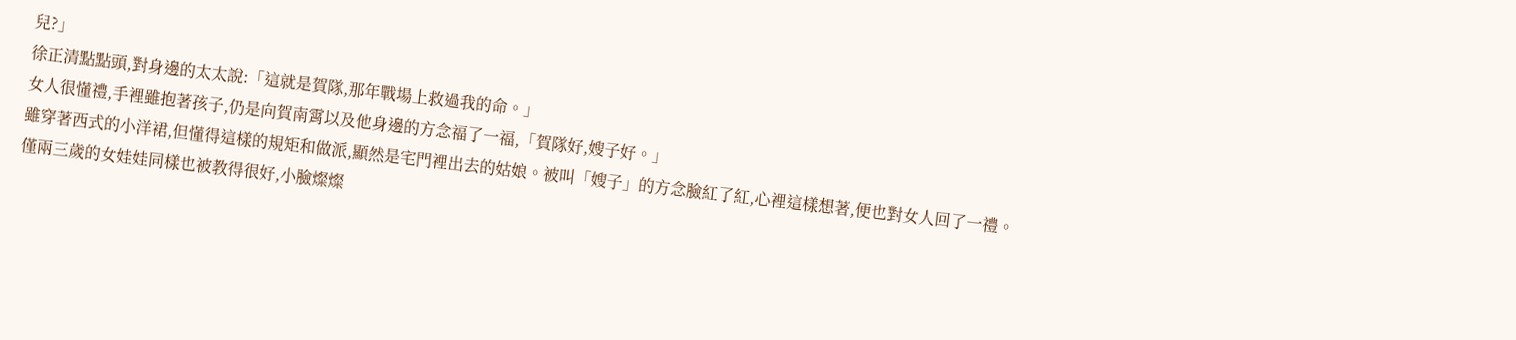兒?」
徐正清點點頭,對身邊的太太說:「這就是賀隊,那年戰場上救過我的命。」
女人很懂禮,手裡雖抱著孩子,仍是向賀南霄以及他身邊的方念福了一福,「賀隊好,嫂子好。」
雖穿著西式的小洋裙,但懂得這樣的規矩和做派,顯然是宅門裡出去的姑娘。被叫「嫂子」的方念臉紅了紅,心裡這樣想著,便也對女人回了一禮。
僅兩三歲的女娃娃同樣也被教得很好,小臉燦燦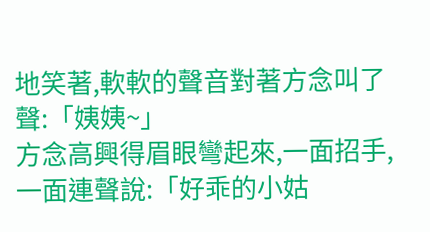地笑著,軟軟的聲音對著方念叫了聲:「姨姨~」
方念高興得眉眼彎起來,一面招手,一面連聲說:「好乖的小姑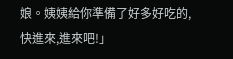娘。姨姨給你準備了好多好吃的,快進來,進來吧!」